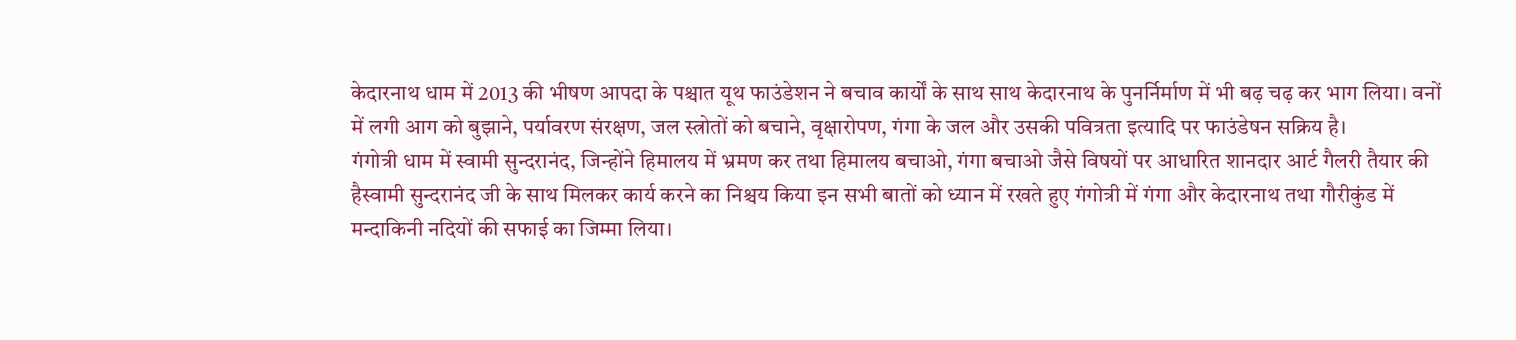केदारनाथ धाम में 2013 की भीषण आपदा के पश्चात यूथ फाउंडेशन ने बचाव कार्यों के साथ साथ केदारनाथ के पुनर्निर्माण में भी बढ़ चढ़ कर भाग लिया। वनों में लगी आग को बुझाने, पर्यावरण संरक्षण, जल स्त्रोतों को बचाने, वृक्षारोपण, गंगा के जल और उसकी पवित्रता इत्यादि पर फाउंडेषन सक्रिय है।
गंगोत्री धाम में स्वामी सुन्दरानंद, जिन्होंने हिमालय में भ्रमण कर तथा हिमालय बचाओ, गंगा बचाओ जैसे विषयों पर आधारित शानदार आर्ट गैलरी तैयार की हैस्वामी सुन्दरानंद जी के साथ मिलकर कार्य करने का निश्चय किया इन सभी बातों को ध्यान में रखते हुए गंगोत्री में गंगा और केदारनाथ तथा गौरीकुंड में मन्दाकिनी नदियों की सफाई का जिम्मा लिया।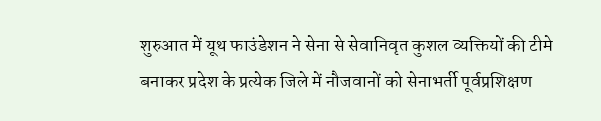शुरुआत में यूथ फाउंडेशन ने सेना से सेवानिवृत कुशल व्यक्तियों की टीमे बनाकर प्रदेश के प्रत्येक जिले में नौजवानों को सेनाभर्ती पूर्वप्रशिक्षण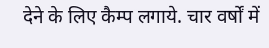देने के लिए कैम्प लगाये. चार वर्षों में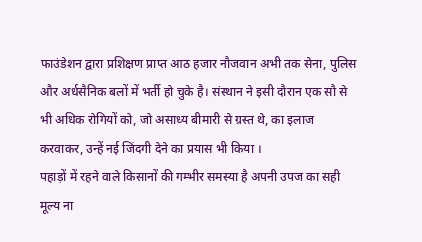फाउंडेशन द्वारा प्रशिक्षण प्राप्त आठ हजार नौजवान अभी तक सेना, पुलिस और अर्धसैनिक बलों में भर्ती हो चुके है। संस्थान ने इसी दौरान एक सौ से भी अधिक रोगियों को, जो असाध्य बीमारी से ग्रस्त थे, का इलाज करवाकर, उन्हें नई जिंदगी देने का प्रयास भी किया ।
पहाड़ों में रहने वाले किसानों की गम्भीर समस्या है अपनी उपज का सही मूल्य ना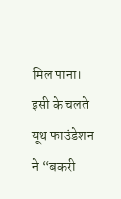मिल पाना। इसी के चलते यूथ फाउंडेशन ने “बकरी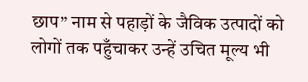छाप” नाम से पहाड़ों के जैविक उत्पादों को लोगों तक पहुँचाकर उन्हें उचित मूल्य भी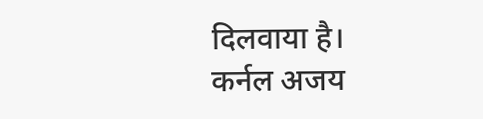दिलवाया है।
कर्नल अजय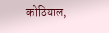कोठियाल,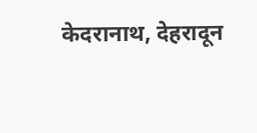केदरानाथ, देहरादून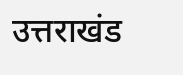उत्तराखंड